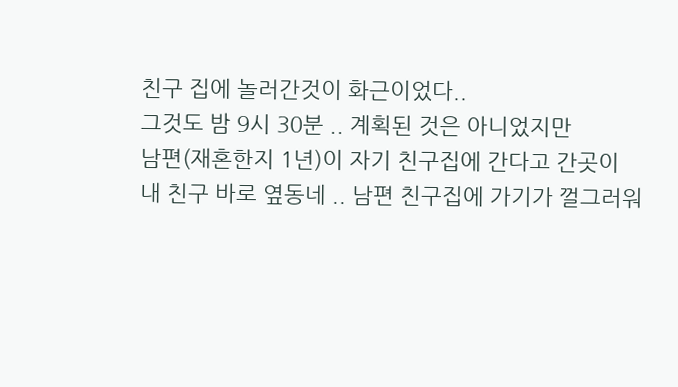친구 집에 놀러간것이 화근이었다..
그것도 밤 9시 30분 .. 계획된 것은 아니었지만
남편(재혼한지 1년)이 자기 친구집에 간다고 간곳이
내 친구 바로 옆동네 .. 남편 친구집에 가기가 껄그러워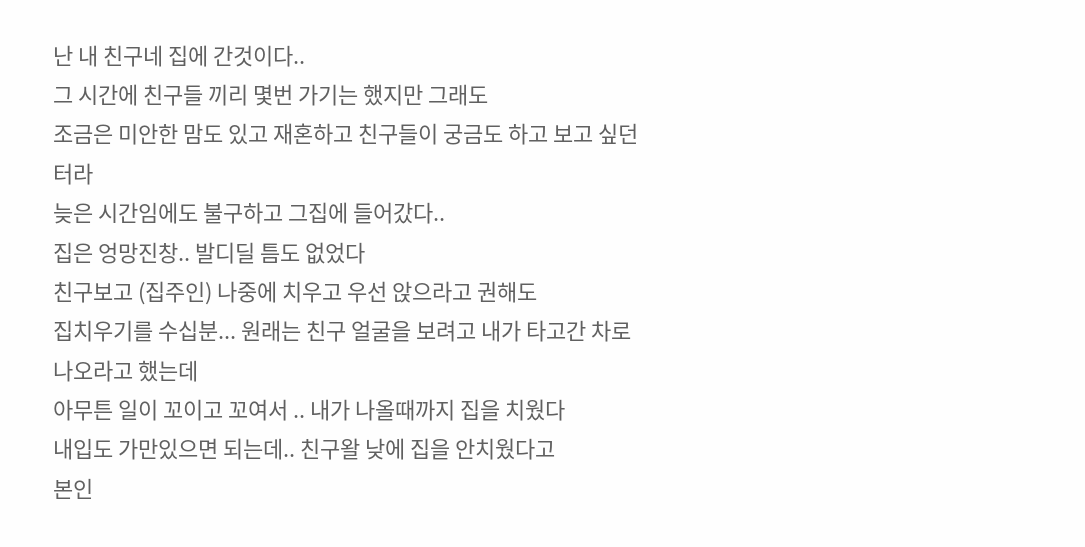난 내 친구네 집에 간것이다..
그 시간에 친구들 끼리 몇번 가기는 했지만 그래도
조금은 미안한 맘도 있고 재혼하고 친구들이 궁금도 하고 보고 싶던터라
늦은 시간임에도 불구하고 그집에 들어갔다..
집은 엉망진창.. 발디딜 틈도 없었다
친구보고 (집주인) 나중에 치우고 우선 앉으라고 권해도
집치우기를 수십분... 원래는 친구 얼굴을 보려고 내가 타고간 차로 나오라고 했는데
아무튼 일이 꼬이고 꼬여서 .. 내가 나올때까지 집을 치웠다
내입도 가만있으면 되는데.. 친구왈 낮에 집을 안치웠다고
본인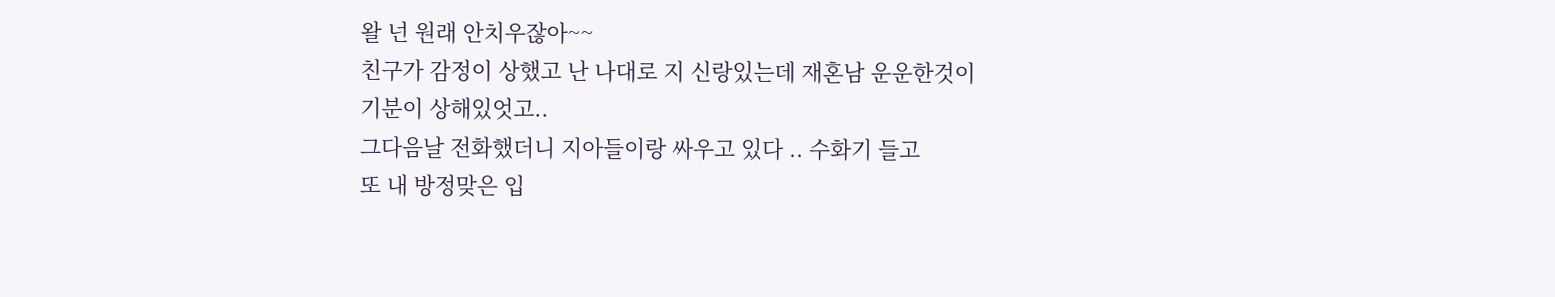왈 넌 원래 안치우잖아~~
친구가 감정이 상했고 난 나대로 지 신랑있는데 재혼남 운운한것이
기분이 상해있엇고..
그다음날 전화했더니 지아들이랑 싸우고 있다 .. 수화기 들고
또 내 방정맞은 입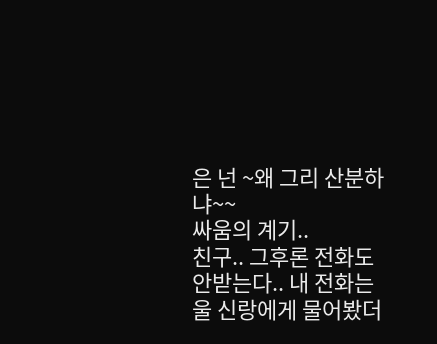은 넌 ~왜 그리 산분하냐~~
싸움의 계기..
친구.. 그후론 전화도 안받는다.. 내 전화는
울 신랑에게 물어봤더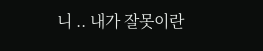니 .. 내가 잘못이란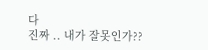다
진짜 .. 내가 잘못인가??